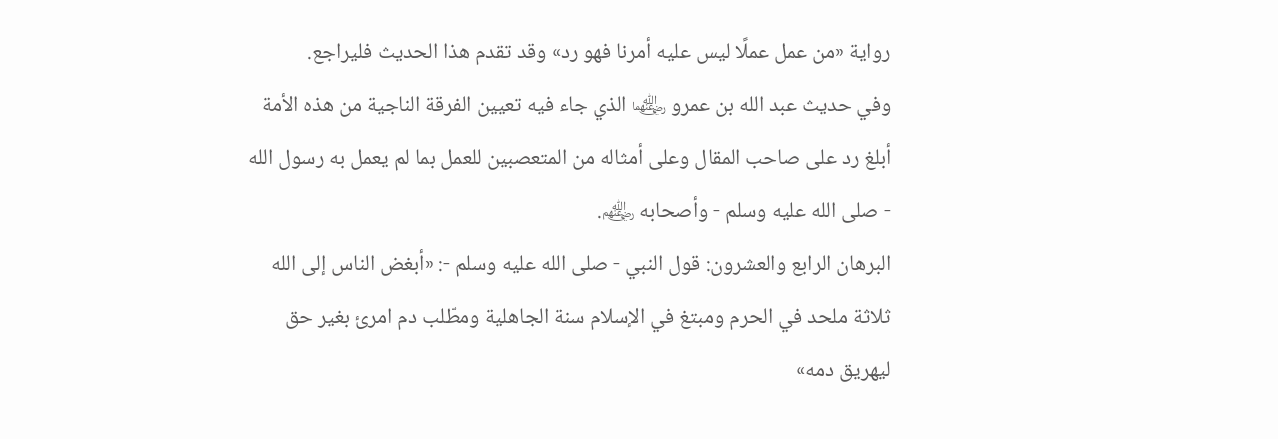رواية «من عمل عملًا ليس عليه أمرنا فهو رد» وقد تقدم هذا الحديث فليراجع.
وفي حديث عبد الله بن عمرو ﵄ الذي جاء فيه تعيين الفرقة الناجية من هذه الأمة أبلغ رد على صاحب المقال وعلى أمثاله من المتعصبين للعمل بما لم يعمل به رسول الله - صلى الله عليه وسلم - وأصحابه ﵃.
البرهان الرابع والعشرون: قول النبي - صلى الله عليه وسلم -: «أبغض الناس إلى الله ثلاثة ملحد في الحرم ومبتغ في الإسلام سنة الجاهلية ومطّلب دم امرئ بغير حق ليهريق دمه»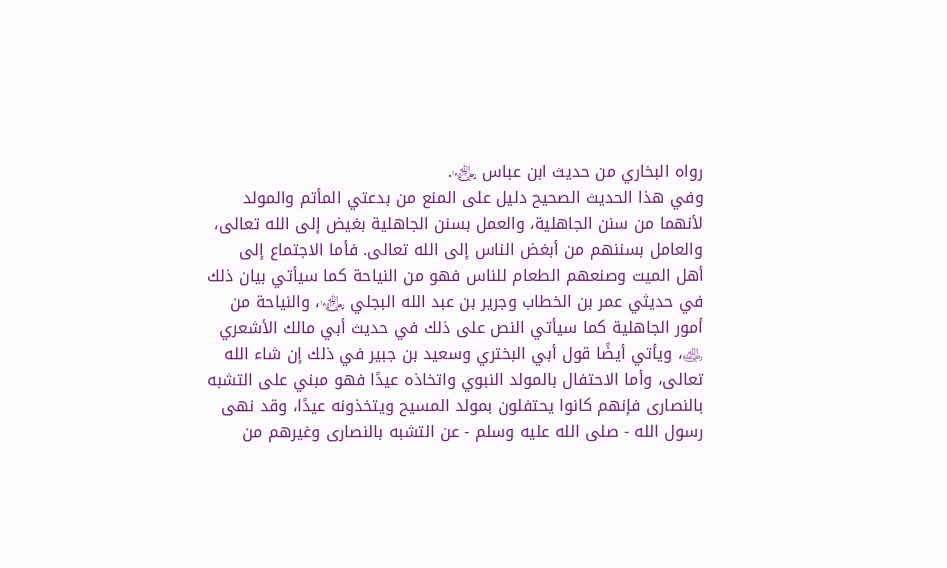رواه البخاري من حديث ابن عباس ﵄.
وفي هذا الحديث الصحيح دليل على المنع من بدعتي المأتم والمولد لأنهما من سنن الجاهلية، والعمل بسنن الجاهلية بغيض إلى الله تعالى، والعامل بسننهم من أبغض الناس إلى الله تعالى. فأما الاجتماع إلى أهل الميت وصنعهم الطعام للناس فهو من النياحة كما سيأتي بيان ذلك في حديثي عمر بن الخطاب وجرير بن عبد الله البجلي ﵄، والنياحة من أمور الجاهلية كما سيأتي النص على ذلك في حديث أبي مالك الأشعري ﵁، ويأتي أيضًا قول أبي البختري وسعيد بن جبير في ذلك إن شاء الله تعالى، وأما الاحتفال بالمولد النبوي واتخاذه عيدًا فهو مبني على التشبه بالنصارى فإنهم كانوا يحتفلون بمولد المسيح ويتخذونه عيدًا، وقد نهى رسول الله - صلى الله عليه وسلم - عن التشبه بالنصارى وغيرهم من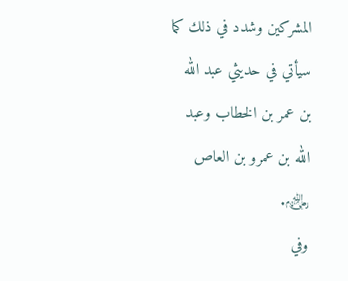المشركين وشدد في ذلك كما سيأتي في حديثي عبد الله بن عمر بن الخطاب وعبد الله بن عمرو بن العاص ﵃.
وفي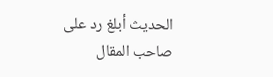الحديث أبلغ رد على صاحب المقال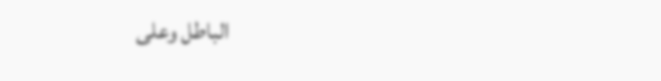الباطل وعلى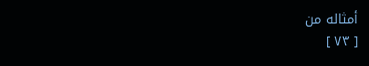أمثاله من
[ ٧٣ ]